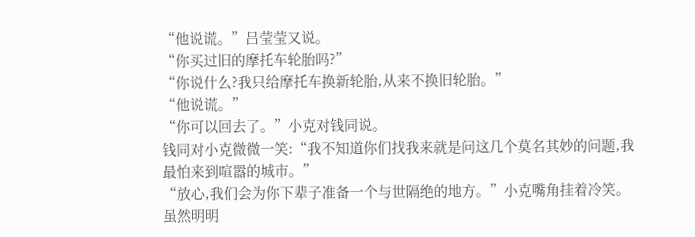“他说谎。”吕莹莹又说。
“你买过旧的摩托车轮胎吗?”
“你说什么?我只给摩托车换新轮胎,从来不换旧轮胎。”
“他说谎。”
“你可以回去了。”小克对钱同说。
钱同对小克微微一笑:“我不知道你们找我来就是问这几个莫名其妙的问题,我最怕来到喧嚣的城市。”
“放心,我们会为你下辈子准备一个与世隔绝的地方。”小克嘴角挂着冷笑。
虽然明明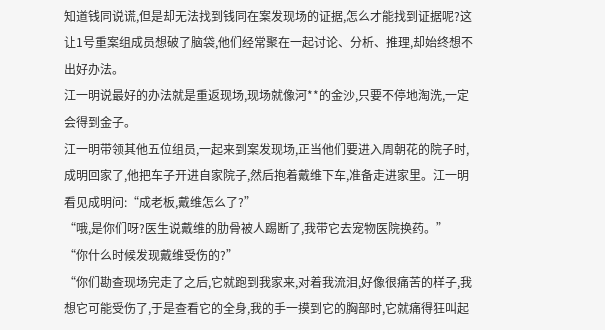知道钱同说谎,但是却无法找到钱同在案发现场的证据,怎么才能找到证据呢?这让1号重案组成员想破了脑袋,他们经常聚在一起讨论、分析、推理,却始终想不出好办法。
江一明说最好的办法就是重返现场,现场就像河**的金沙,只要不停地淘洗,一定会得到金子。
江一明带领其他五位组员,一起来到案发现场,正当他们要进入周朝花的院子时,成明回家了,他把车子开进自家院子,然后抱着戴维下车,准备走进家里。江一明看见成明问:“成老板,戴维怎么了?”
“哦,是你们呀?医生说戴维的肋骨被人踢断了,我带它去宠物医院换药。”
“你什么时候发现戴维受伤的?”
“你们勘查现场完走了之后,它就跑到我家来,对着我流泪,好像很痛苦的样子,我想它可能受伤了,于是查看它的全身,我的手一摸到它的胸部时,它就痛得狂叫起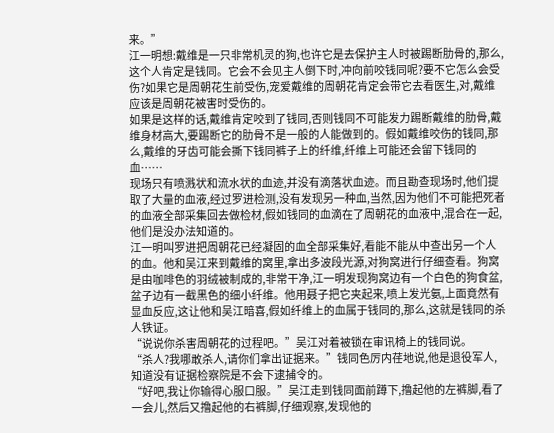来。”
江一明想:戴维是一只非常机灵的狗,也许它是去保护主人时被踢断肋骨的,那么,这个人肯定是钱同。它会不会见主人倒下时,冲向前咬钱同呢?要不它怎么会受伤?如果它是周朝花生前受伤,宠爱戴维的周朝花肯定会带它去看医生,对,戴维应该是周朝花被害时受伤的。
如果是这样的话,戴维肯定咬到了钱同,否则钱同不可能发力踢断戴维的肋骨,戴维身材高大,要踢断它的肋骨不是一般的人能做到的。假如戴维咬伤的钱同,那么,戴维的牙齿可能会撕下钱同裤子上的纤维,纤维上可能还会留下钱同的血……
现场只有喷溅状和流水状的血迹,并没有滴落状血迹。而且勘查现场时,他们提取了大量的血液,经过罗进检测,没有发现另一种血,当然,因为他们不可能把死者的血液全部采集回去做检材,假如钱同的血滴在了周朝花的血液中,混合在一起,他们是没办法知道的。
江一明叫罗进把周朝花已经凝固的血全部采集好,看能不能从中查出另一个人的血。他和吴江来到戴维的窝里,拿出多波段光源,对狗窝进行仔细查看。狗窝是由咖啡色的羽绒被制成的,非常干净,江一明发现狗窝边有一个白色的狗食盆,盆子边有一截黑色的细小纤维。他用聂子把它夹起来,喷上发光氨,上面竟然有显血反应,这让他和吴江暗喜,假如纤维上的血属于钱同的,那么,这就是钱同的杀人铁证。
“说说你杀害周朝花的过程吧。”吴江对着被锁在审讯椅上的钱同说。
“杀人?我哪敢杀人,请你们拿出证据来。”钱同色厉内荏地说,他是退役军人,知道没有证据检察院是不会下逮捕令的。
“好吧,我让你输得心服口服。”吴江走到钱同面前蹲下,撸起他的左裤脚,看了一会儿,然后又撸起他的右裤脚,仔细观察,发现他的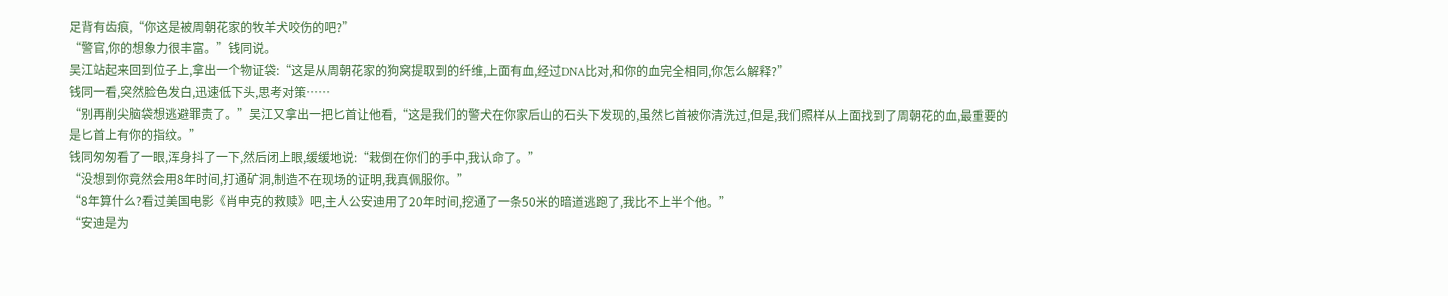足背有齿痕,“你这是被周朝花家的牧羊犬咬伤的吧?”
“警官,你的想象力很丰富。”钱同说。
吴江站起来回到位子上,拿出一个物证袋:“这是从周朝花家的狗窝提取到的纤维,上面有血,经过DNA比对,和你的血完全相同,你怎么解释?”
钱同一看,突然脸色发白,迅速低下头,思考对策……
“别再削尖脑袋想逃避罪责了。”吴江又拿出一把匕首让他看,“这是我们的警犬在你家后山的石头下发现的,虽然匕首被你清洗过,但是,我们照样从上面找到了周朝花的血,最重要的是匕首上有你的指纹。”
钱同匆匆看了一眼,浑身抖了一下,然后闭上眼,缓缓地说:“栽倒在你们的手中,我认命了。”
“没想到你竟然会用8年时间,打通矿洞,制造不在现场的证明,我真佩服你。”
“8年算什么?看过美国电影《肖申克的救赎》吧,主人公安迪用了20年时间,挖通了一条50米的暗道逃跑了,我比不上半个他。”
“安迪是为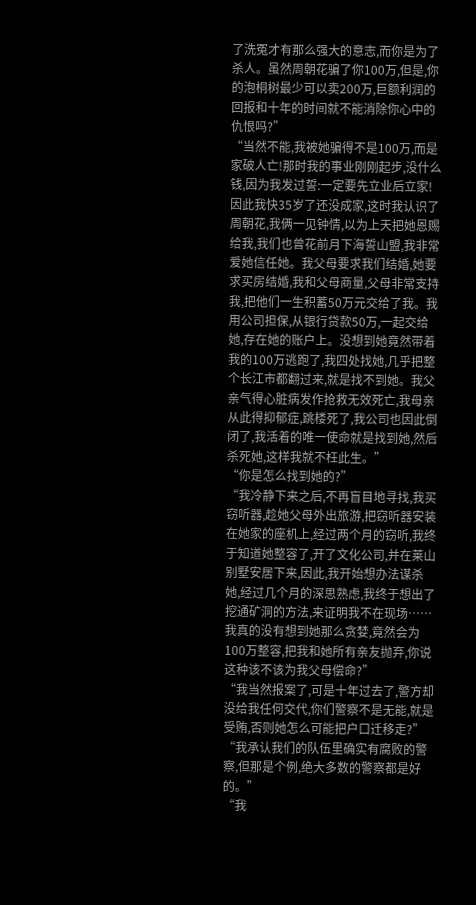了洗冤才有那么强大的意志,而你是为了杀人。虽然周朝花骗了你100万,但是,你的泡桐树最少可以卖200万,巨额利润的回报和十年的时间就不能消除你心中的仇恨吗?”
“当然不能,我被她骗得不是100万,而是家破人亡!那时我的事业刚刚起步,没什么钱,因为我发过誓:一定要先立业后立家!因此我快35岁了还没成家,这时我认识了周朝花,我俩一见钟情,以为上天把她恩赐给我,我们也曾花前月下海誓山盟,我非常爱她信任她。我父母要求我们结婚,她要求买房结婚,我和父母商量,父母非常支持我,把他们一生积蓄50万元交给了我。我用公司担保,从银行贷款50万,一起交给她,存在她的账户上。没想到她竟然带着我的100万逃跑了,我四处找她,几乎把整个长江市都翻过来,就是找不到她。我父亲气得心脏病发作抢救无效死亡,我母亲从此得抑郁症,跳楼死了,我公司也因此倒闭了,我活着的唯一使命就是找到她,然后杀死她,这样我就不枉此生。”
“你是怎么找到她的?”
“我冷静下来之后,不再盲目地寻找,我买窃听器,趁她父母外出旅游,把窃听器安装在她家的座机上,经过两个月的窃听,我终于知道她整容了,开了文化公司,并在莱山别墅安居下来,因此,我开始想办法谋杀她,经过几个月的深思熟虑,我终于想出了挖通矿洞的方法,来证明我不在现场……我真的没有想到她那么贪婪,竟然会为100万整容,把我和她所有亲友抛弃,你说这种该不该为我父母偿命?”
“我当然报案了,可是十年过去了,警方却没给我任何交代,你们警察不是无能,就是受贿,否则她怎么可能把户口迁移走?”
“我承认我们的队伍里确实有腐败的警察,但那是个例,绝大多数的警察都是好的。”
“我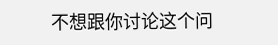不想跟你讨论这个问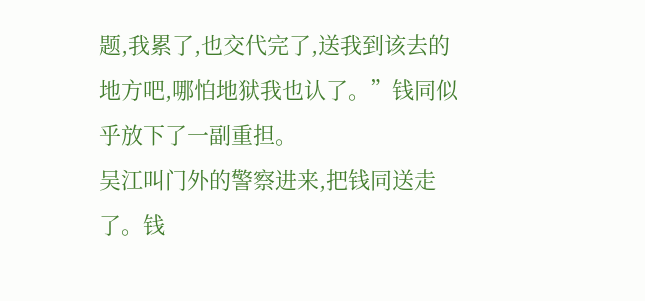题,我累了,也交代完了,送我到该去的地方吧,哪怕地狱我也认了。”钱同似乎放下了一副重担。
吴江叫门外的警察进来,把钱同送走了。钱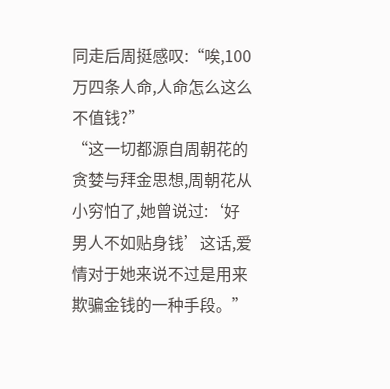同走后周挺感叹:“唉,100万四条人命,人命怎么这么不值钱?”
“这一切都源自周朝花的贪婪与拜金思想,周朝花从小穷怕了,她曾说过:‘好男人不如贴身钱’这话,爱情对于她来说不过是用来欺骗金钱的一种手段。”